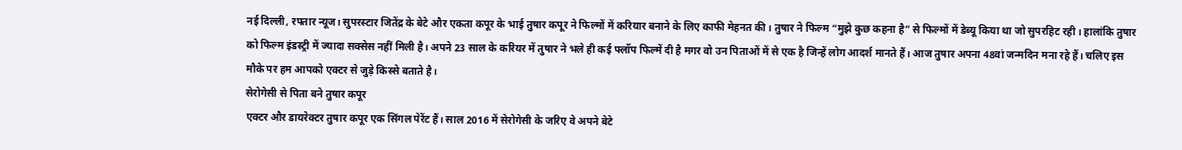नई दिल्ली, रफ्तार न्यूज। सुपरस्टार जितेंद्र के बेटे और एकता कपूर के भाई तुषार कपूर ने फिल्मों में करियार बनाने के लिए काफी मेहनत की। तुषार ने फिल्म “मुझे कुछ कहना है” से फिल्मों में डेब्यू किया था जो सुपरहिट रही। हालांकि तुषार को फिल्म इंडस्ट्री में ज्यादा सक्सेस नहीं मिली है। अपने 23 साल के करियर में तुषार ने भले ही कई फ्लॉप फिल्में दी है मगर वो उन पिताओं में से एक है जिन्हें लोग आदर्श मानते हैं। आज तुषार अपना 48वां जन्मदिन मना रहे हैं। चलिए इस मौके पर हम आपको एक्टर से जुड़े किस्से बताते है।
सेरोगेसी से पिता बने तुषार कपूर
एक्टर और डायरेक्टर तुषार कपूर एक सिंगल पेरेंट हैं। साल 2016 में सेरोगेसी के जरिए वे अपने बेटे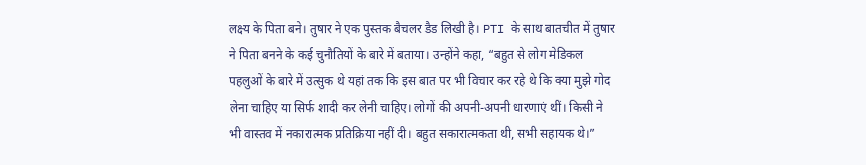लक्ष्य के पिता बने। तुषार ने एक पुस्तक बैचलर डैड लिखी है। PTI के साथ बातचीत में तुषार ने पिता बनने के कई चुनौतियों के बारे में बताया। उन्होंने कहा, “बहुत से लोग मेडिकल पहलुओं के बारे में उत्सुक थे यहां तक कि इस बात पर भी विचार कर रहे थे कि क्या मुझे गोद लेना चाहिए या सिर्फ शादी कर लेनी चाहिए। लोगों की अपनी-अपनी धारणाएं थीं। किसी ने भी वास्तव में नकारात्मक प्रतिक्रिया नहीं दी। बहुत सकारात्मकता थी, सभी सहायक थे।”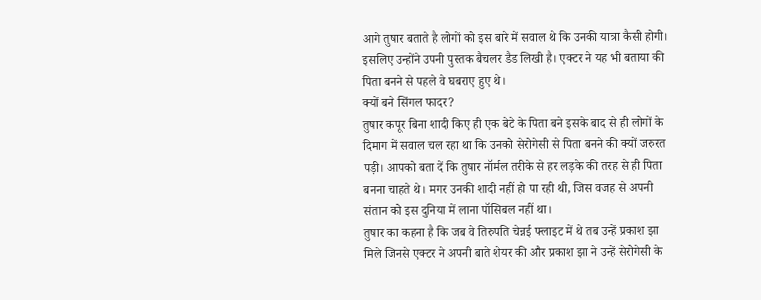आगे तुषार बताते है लोगों को इस बारे में सवाल थे कि उनकी यात्रा कैसी होगी। इसलिए उन्होंने उपनी पुस्तक बैचलर डैड लिखी है। एक्टर ने यह भी बताया की पिता बनने से पहले वे घबराए हुए थे।
क्यों बने सिंगल फादर?
तुषार कपूर बिना शादी किए ही एक बेटे के पिता बने इसके बाद से ही लोगों के दिमाग में सवाल चल रहा था कि उनको सेरोगेसी से पिता बनने की क्यों जरुरत पड़ी। आपको बता दें कि तुषार नॉर्मल तरीके से हर लड़के की तरह से ही पिता बनना चाहते थे। मगर उनकी शादी नहीं हो पा रही थी, जिस वजह से अपनी संतान को इस दुनिया में लाना पॉसिबल नहीं था।
तुषार का कहना है कि जब वे तिरुपति चेन्नई फ्लाइट में थे तब उन्हें प्रकाश झा मिले जिनसे एक्टर ने अपनी बाते शेयर की और प्रकाश झा ने उन्हें सेरोगेसी के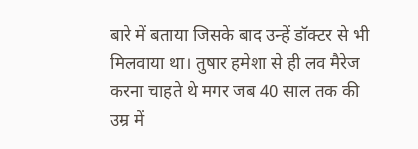बारे में बताया जिसके बाद उन्हें डॉक्टर से भी मिलवाया था। तुषार हमेशा से ही लव मैरेज करना चाहते थे मगर जब 40 साल तक की उम्र में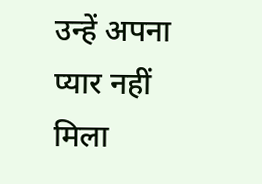उन्हें अपना प्यार नहीं मिला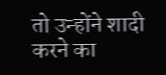तो उन्होंने शादी करने का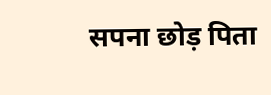सपना छोड़ पिता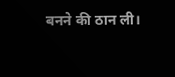बनने की ठान ली।